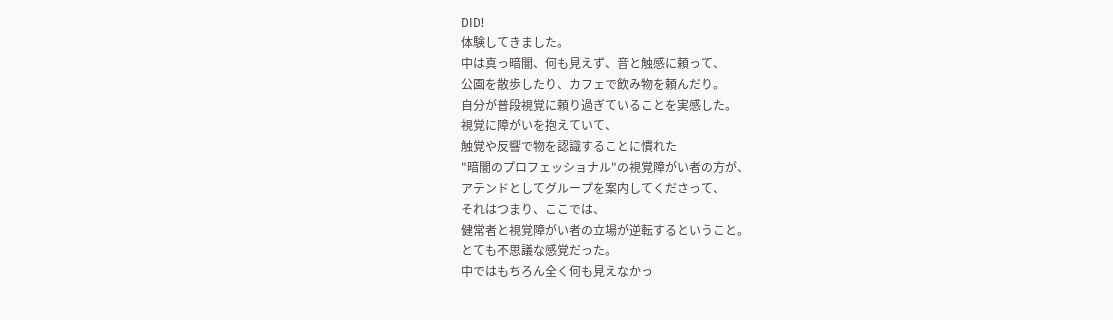DID!
体験してきました。
中は真っ暗闇、何も見えず、音と触感に頼って、
公園を散歩したり、カフェで飲み物を頼んだり。
自分が普段視覚に頼り過ぎていることを実感した。
視覚に障がいを抱えていて、
触覚や反響で物を認識することに慣れた
"暗闇のプロフェッショナル"の視覚障がい者の方が、
アテンドとしてグループを案内してくださって、
それはつまり、ここでは、
健常者と視覚障がい者の立場が逆転するということ。
とても不思議な感覚だった。
中ではもちろん全く何も見えなかっ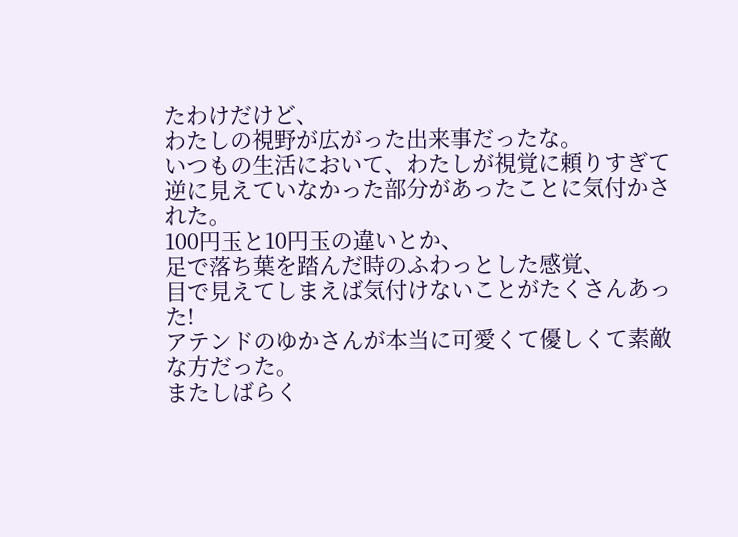たわけだけど、
わたしの視野が広がった出来事だったな。
いつもの生活において、わたしが視覚に頼りすぎて
逆に見えていなかった部分があったことに気付かされた。
100円玉と10円玉の違いとか、
足で落ち葉を踏んだ時のふわっとした感覚、
目で見えてしまえば気付けないことがたくさんあった!
アテンドのゆかさんが本当に可愛くて優しくて素敵な方だった。
またしばらく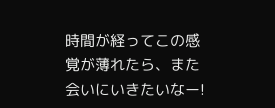時間が経ってこの感覚が薄れたら、また会いにいきたいなー!